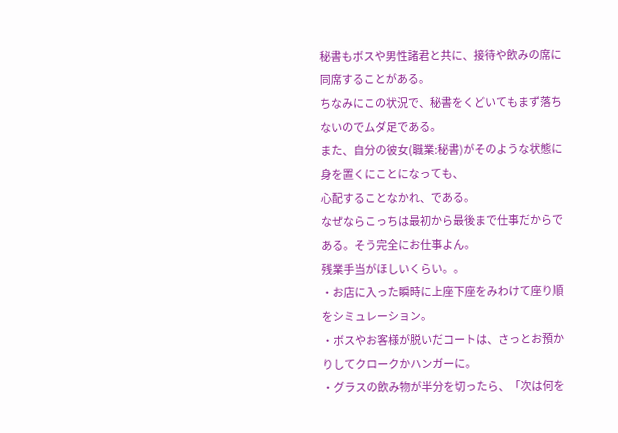秘書もボスや男性諸君と共に、接待や飲みの席に同席することがある。
ちなみにこの状況で、秘書をくどいてもまず落ちないのでムダ足である。
また、自分の彼女(職業:秘書)がそのような状態に身を置くにことになっても、
心配することなかれ、である。
なぜならこっちは最初から最後まで仕事だからである。そう完全にお仕事よん。
残業手当がほしいくらい。。
・お店に入った瞬時に上座下座をみわけて座り順をシミュレーション。
・ボスやお客様が脱いだコートは、さっとお預かりしてクロークかハンガーに。
・グラスの飲み物が半分を切ったら、「次は何を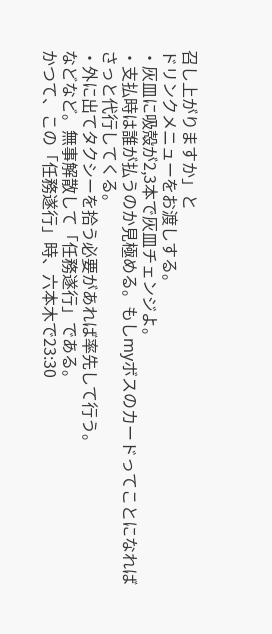召し上がりますか」と
ドリンクメニューをお渡しする。
・灰皿に吸殻が2,3本で灰皿チェンジよ。
・支払時は誰が払うのか見極める。もしmyボスのカードってことになれば
さっと代行してくる。
・外に出てタクシーを拾う必要があれば率先して行う。
などなど。無事解散して「任務遂行」である。
かつて、この「任務遂行」時、六本木で23:30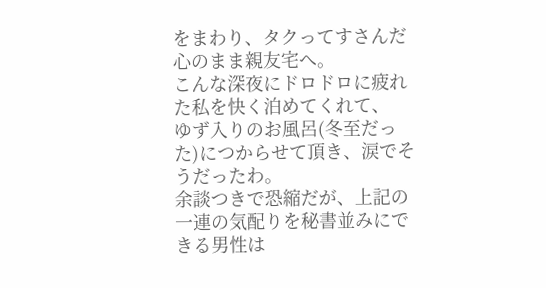をまわり、タクってすさんだ心のまま親友宅へ。
こんな深夜にドロドロに疲れた私を快く泊めてくれて、
ゆず入りのお風呂(冬至だった)につからせて頂き、涙でそうだったわ。
余談つきで恐縮だが、上記の一連の気配りを秘書並みにできる男性は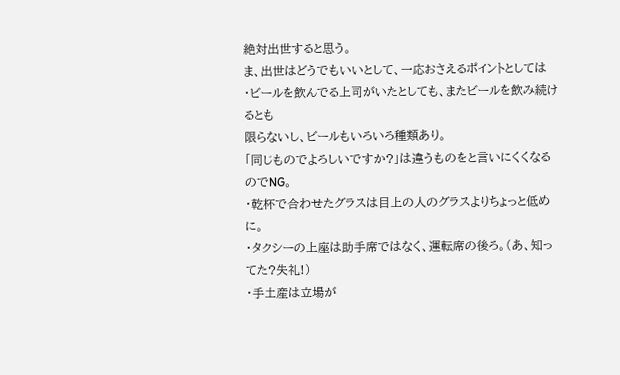絶対出世すると思う。
ま、出世はどうでもいいとして、一応おさえるポイントとしては
・ビールを飲んでる上司がいたとしても、またビールを飲み続けるとも
限らないし、ビールもいろいろ種類あり。
「同じものでよろしいですか?」は違うものをと言いにくくなるのでNG。
・乾杯で合わせたグラスは目上の人のグラスよりちょっと低めに。
・タクシーの上座は助手席ではなく、運転席の後ろ。(あ、知ってた?失礼!)
・手土産は立場が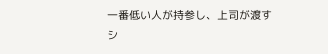一番低い人が持参し、上司が渡すシ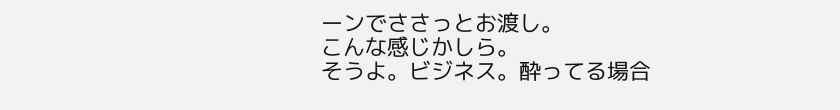ーンでささっとお渡し。
こんな感じかしら。
そうよ。ビジネス。酔ってる場合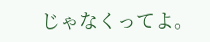じゃなくってよ。